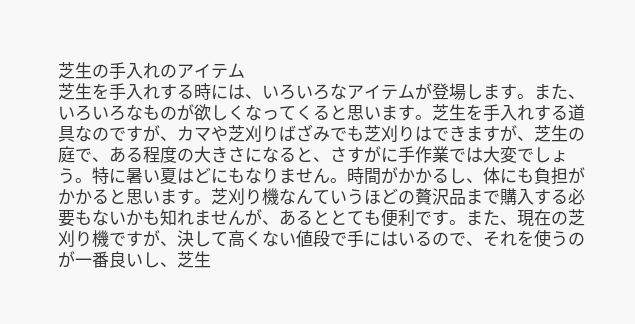芝生の手入れのアイテム
芝生を手入れする時には、いろいろなアイテムが登場します。また、いろいろなものが欲しくなってくると思います。芝生を手入れする道具なのですが、カマや芝刈りばざみでも芝刈りはできますが、芝生の庭で、ある程度の大きさになると、さすがに手作業では大変でしょう。特に暑い夏はどにもなりません。時間がかかるし、体にも負担がかかると思います。芝刈り機なんていうほどの贅沢品まで購入する必要もないかも知れませんが、あるととても便利です。また、現在の芝刈り機ですが、決して高くない値段で手にはいるので、それを使うのが一番良いし、芝生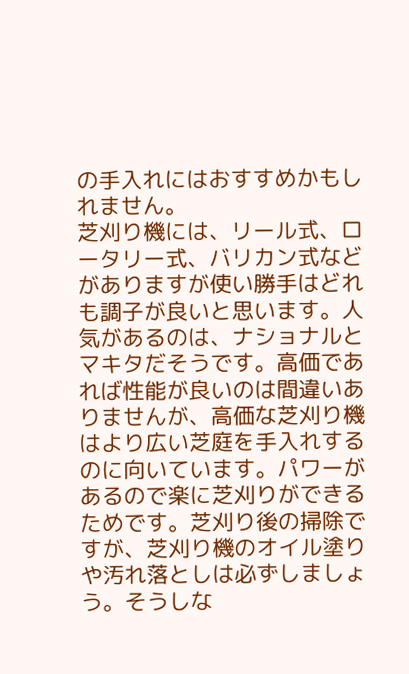の手入れにはおすすめかもしれません。
芝刈り機には、リール式、ロータリー式、バリカン式などがありますが使い勝手はどれも調子が良いと思います。人気があるのは、ナショナルとマキタだそうです。高価であれば性能が良いのは間違いありませんが、高価な芝刈り機はより広い芝庭を手入れするのに向いています。パワーがあるので楽に芝刈りができるためです。芝刈り後の掃除ですが、芝刈り機のオイル塗りや汚れ落としは必ずしましょう。そうしな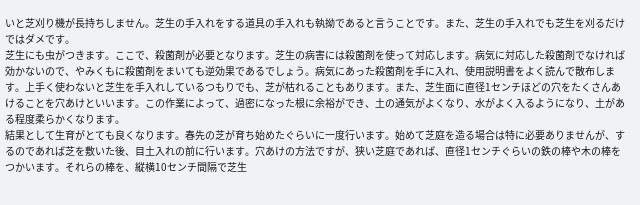いと芝刈り機が長持ちしません。芝生の手入れをする道具の手入れも執拗であると言うことです。また、芝生の手入れでも芝生を刈るだけではダメです。
芝生にも虫がつきます。ここで、殺菌剤が必要となります。芝生の病害には殺菌剤を使って対応します。病気に対応した殺菌剤でなければ効かないので、やみくもに殺菌剤をまいても逆効果であるでしょう。病気にあった殺菌剤を手に入れ、使用説明書をよく読んで散布します。上手く使わないと芝生を手入れしているつもりでも、芝が枯れることもあります。また、芝生面に直径1センチほどの穴をたくさんあけることを穴あけといいます。この作業によって、過密になった根に余裕ができ、土の通気がよくなり、水がよく入るようになり、土がある程度柔らかくなります。
結果として生育がとても良くなります。春先の芝が育ち始めたぐらいに一度行います。始めて芝庭を造る場合は特に必要ありませんが、するのであれば芝を敷いた後、目土入れの前に行います。穴あけの方法ですが、狭い芝庭であれば、直径1センチぐらいの鉄の棒や木の棒をつかいます。それらの棒を、縦横10センチ間隔で芝生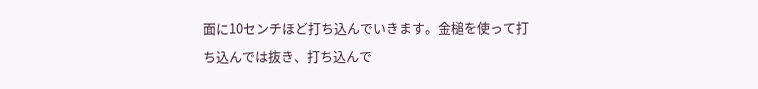面に10センチほど打ち込んでいきます。金槌を使って打ち込んでは抜き、打ち込んで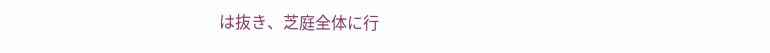は抜き、芝庭全体に行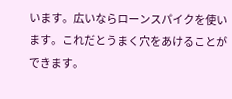います。広いならローンスパイクを使います。これだとうまく穴をあけることができます。